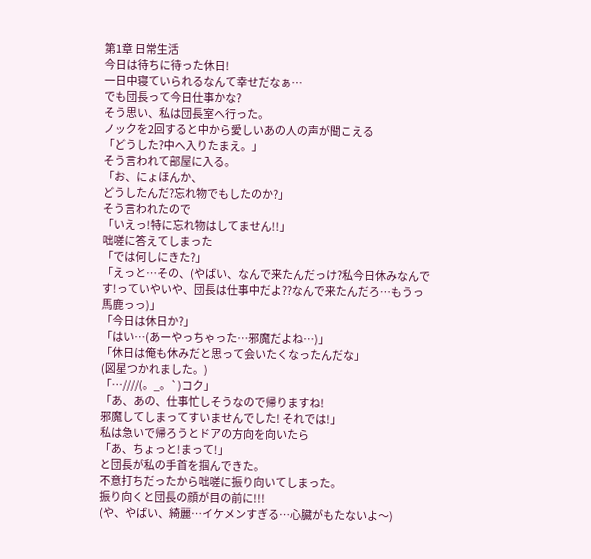第1章 日常生活
今日は待ちに待った休日!
一日中寝ていられるなんて幸せだなぁ…
でも団長って今日仕事かな?
そう思い、私は団長室へ行った。
ノックを2回すると中から愛しいあの人の声が聞こえる
「どうした?中へ入りたまえ。」
そう言われて部屋に入る。
「お、にょほんか、
どうしたんだ?忘れ物でもしたのか?」
そう言われたので
「いえっ!特に忘れ物はしてません!!」
咄嗟に答えてしまった
「では何しにきた?」
「えっと…その、(やばい、なんで来たんだっけ?私今日休みなんです!っていやいや、団長は仕事中だよ??なんで来たんだろ…もうっ馬鹿っっ)」
「今日は休日か?」
「はい…(あーやっちゃった…邪魔だよね…)」
「休日は俺も休みだと思って会いたくなったんだな」
(図星つかれました。)
「…////(。_。`)コク」
「あ、あの、仕事忙しそうなので帰りますね!
邪魔してしまってすいませんでした! それでは!」
私は急いで帰ろうとドアの方向を向いたら
「あ、ちょっと!まって!」
と団長が私の手首を掴んできた。
不意打ちだったから咄嗟に振り向いてしまった。
振り向くと団長の顔が目の前に!!!
(や、やばい、綺麗…イケメンすぎる…心臓がもたないよ〜)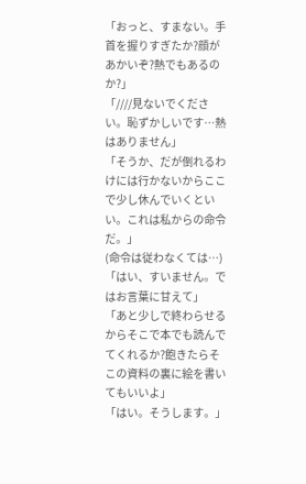「おっと、すまない。手首を握りすぎたか?顔があかいぞ?熱でもあるのか?」
「////見ないでください。恥ずかしいです…熱はありません」
「そうか、だが倒れるわけには行かないからここで少し休んでいくといい。これは私からの命令だ。」
(命令は従わなくては…)
「はい、すいません。ではお言葉に甘えて」
「あと少しで終わらせるからそこで本でも読んでてくれるか?飽きたらそこの資料の裏に絵を書いてもいいよ」
「はい。そうします。」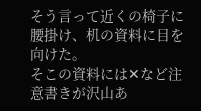そう言って近くの椅子に腰掛け、机の資料に目を向けた。
そこの資料には✕など注意書きが沢山あ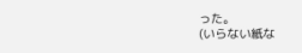った。
(いらない紙な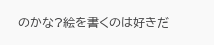のかな?絵を書くのは好きだ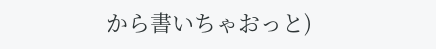から書いちゃおっと)